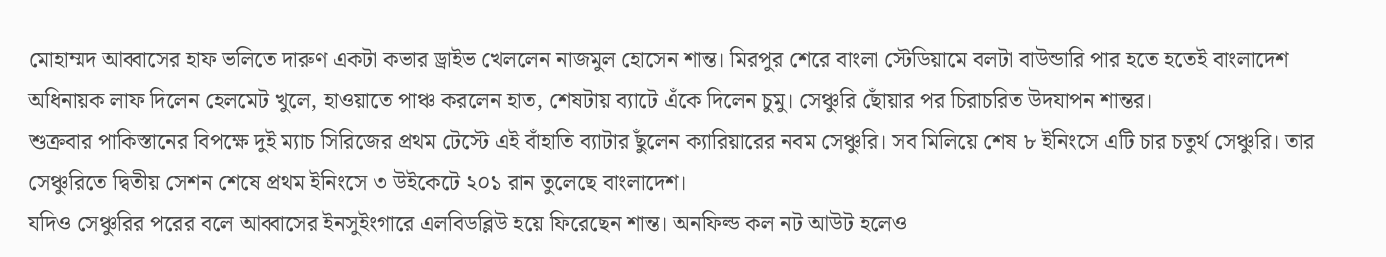মোহাম্মদ আব্বাসের হাফ ভলিতে দারুণ একটা কভার ড্রাইভ খেললেন নাজমুল হোসেন শান্ত। মিরপুর শেরে বাংলা স্টেডিয়ামে বলটা বাউন্ডারি পার হতে হতেই বাংলাদেশ অধিনায়ক লাফ দিলেন হেলমেট খুলে, হাওয়াতে পাঞ্চ করলেন হাত, শেষটায় ব্যাটে এঁকে দিলেন চুমু। সেঞ্চুরি ছোঁয়ার পর চিরাচরিত উদযাপন শান্তর।
শুক্রবার পাকিস্তানের বিপক্ষে দুই ম্যাচ সিরিজের প্রথম টেস্টে এই বাঁহাতি ব্যাটার ছুঁলেন ক্যারিয়ারের নবম সেঞ্চুরি। সব মিলিয়ে শেষ ৮ ইনিংসে এটি চার চতুর্থ সেঞ্চুরি। তার সেঞ্চুরিতে দ্বিতীয় সেশন শেষে প্রথম ইনিংসে ৩ উইকেটে ২০১ রান তুলেছে বাংলাদেশ।
যদিও সেঞ্চুরির পরের বলে আব্বাসের ইনসুইংগারে এলবিডব্লিউ হয়ে ফিরেছেন শান্ত। অনফিল্ড কল নট আউট হলেও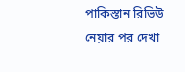পাকিস্তান রিভিউ নেয়ার পর দেখা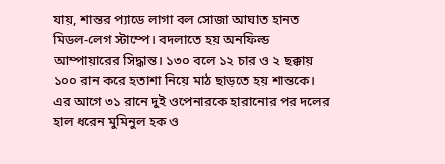যায়, শান্তর প্যাডে লাগা বল সোজা আঘাত হানত মিডল-লেগ স্টাম্পে। বদলাতে হয় অনফিল্ড আম্পায়ারের সিদ্ধান্ত। ১৩০ বলে ১২ চার ও ২ ছক্কায় ১০০ রান করে হতাশা নিয়ে মাঠ ছাড়তে হয় শান্তকে।
এর আগে ৩১ রানে দুই ওপেনারকে হারানোর পর দলের হাল ধরেন মুমিনুল হক ও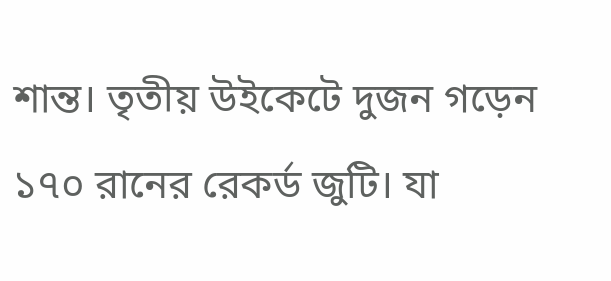শান্ত। তৃতীয় উইকেটে দুজন গড়েন ১৭০ রানের রেকর্ড জুটি। যা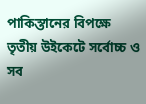পাকিস্তানের বিপক্ষে তৃতীয় উইকেটে সর্বোচ্চ ও সব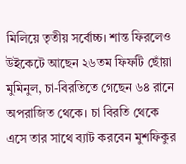মিলিয়ে তৃতীয় সর্বোচ্চ। শান্ত ফিরলেও উইকেটে আছেন ২৬তম ফিফটি ছোঁয়া মুমিনুল, চা-বিরতিতে গেছেন ৬৪ রানে অপরাজিত থেকে। চা বিরতি থেকে এসে তার সাথে ব্যাট করবেন মুশফিকুর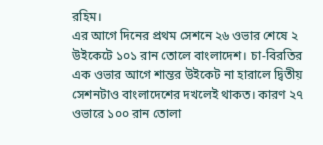রহিম।
এর আগে দিনের প্রথম সেশনে ২৬ ওভার শেষে ২ উইকেটে ১০১ রান তোলে বাংলাদেশ। চা-বিরতির এক ওভার আগে শান্তর উইকেট না হারালে দ্বিতীয় সেশনটাও বাংলাদেশের দখলেই থাকত। কারণ ২৭ ওভারে ১০০ রান তোলা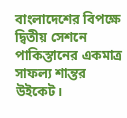বাংলাদেশের বিপক্ষে দ্বিতীয় সেশনে পাকিস্তানের একমাত্র সাফল্য শান্তর উইকেট।